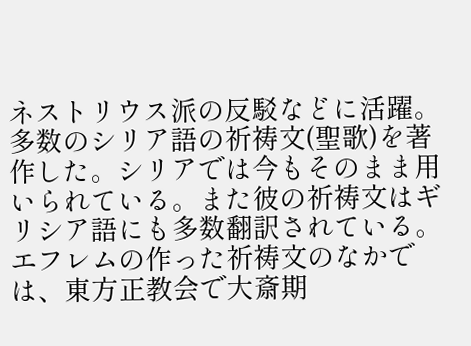ネストリウス派の反駁などに活躍。多数のシリア語の祈祷文(聖歌)を著作した。シリアでは今もそのまま用いられている。また彼の祈祷文はギリシア語にも多数翻訳されている。
エフレムの作った祈祷文のなかでは、東方正教会で大斎期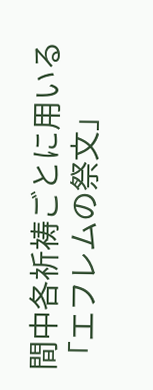間中各祈祷ごとに用いる「エフレムの祭文」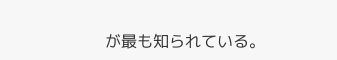が最も知られている。